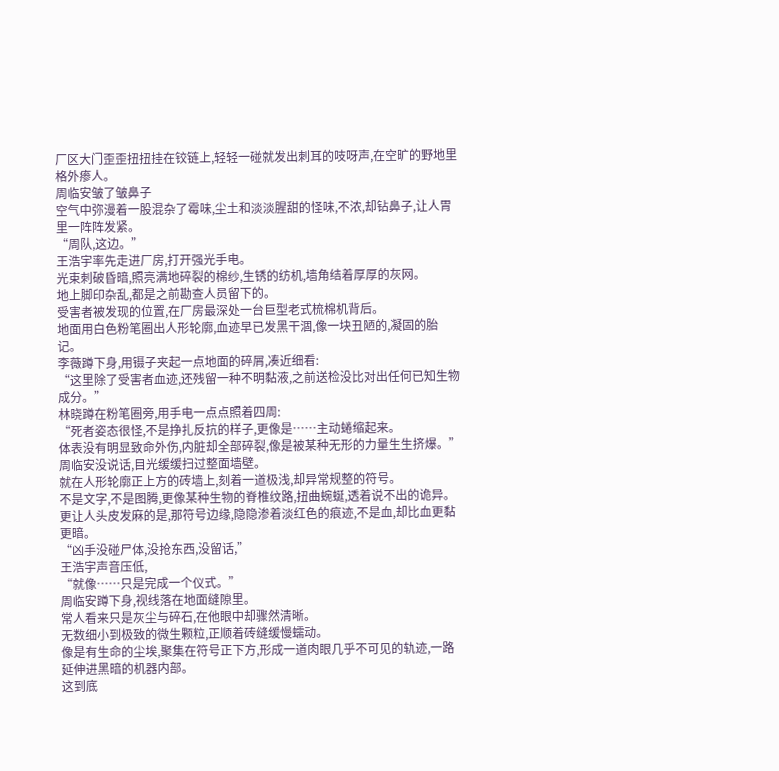厂区大门歪歪扭扭挂在铰链上,轻轻一碰就发出刺耳的吱呀声,在空旷的野地里格外瘆人。
周临安皱了皱鼻子
空气中弥漫着一股混杂了霉味,尘土和淡淡腥甜的怪味,不浓,却钻鼻子,让人胃里一阵阵发紧。
“周队,这边。”
王浩宇率先走进厂房,打开强光手电。
光束刺破昏暗,照亮满地碎裂的棉纱,生锈的纺机,墙角结着厚厚的灰网。
地上脚印杂乱,都是之前勘查人员留下的。
受害者被发现的位置,在厂房最深处一台巨型老式梳棉机背后。
地面用白色粉笔圈出人形轮廓,血迹早已发黑干涸,像一块丑陋的,凝固的胎记。
李薇蹲下身,用镊子夹起一点地面的碎屑,凑近细看:
“这里除了受害者血迹,还残留一种不明黏液,之前送检没比对出任何已知生物成分。”
林晓蹲在粉笔圈旁,用手电一点点照着四周:
“死者姿态很怪,不是挣扎反抗的样子,更像是……主动蜷缩起来。
体表没有明显致命外伤,内脏却全部碎裂,像是被某种无形的力量生生挤爆。”
周临安没说话,目光缓缓扫过整面墙壁。
就在人形轮廓正上方的砖墙上,刻着一道极浅,却异常规整的符号。
不是文字,不是图腾,更像某种生物的脊椎纹路,扭曲蜿蜒,透着说不出的诡异。
更让人头皮发麻的是,那符号边缘,隐隐渗着淡红色的痕迹,不是血,却比血更黏更暗。
“凶手没碰尸体,没抢东西,没留话,”
王浩宇声音压低,
“就像……只是完成一个仪式。”
周临安蹲下身,视线落在地面缝隙里。
常人看来只是灰尘与碎石,在他眼中却骤然清晰。
无数细小到极致的微生颗粒,正顺着砖缝缓慢蠕动。
像是有生命的尘埃,聚集在符号正下方,形成一道肉眼几乎不可见的轨迹,一路延伸进黑暗的机器内部。
这到底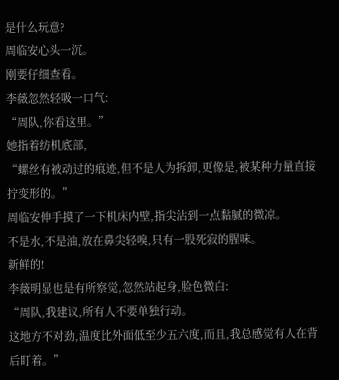是什么玩意?
周临安心头一沉。
刚要仔细查看。
李薇忽然轻吸一口气:
“周队,你看这里。”
她指着纺机底部,
“螺丝有被动过的痕迹,但不是人为拆卸,更像是,被某种力量直接拧变形的。”
周临安伸手摸了一下机床内壁,指尖沾到一点黏腻的微凉。
不是水,不是油,放在鼻尖轻嗅,只有一股死寂的腥味。
新鲜的!
李薇明显也是有所察觉,忽然站起身,脸色微白:
“周队,我建议,所有人不要单独行动。
这地方不对劲,温度比外面低至少五六度,而且,我总感觉有人在背后盯着。”